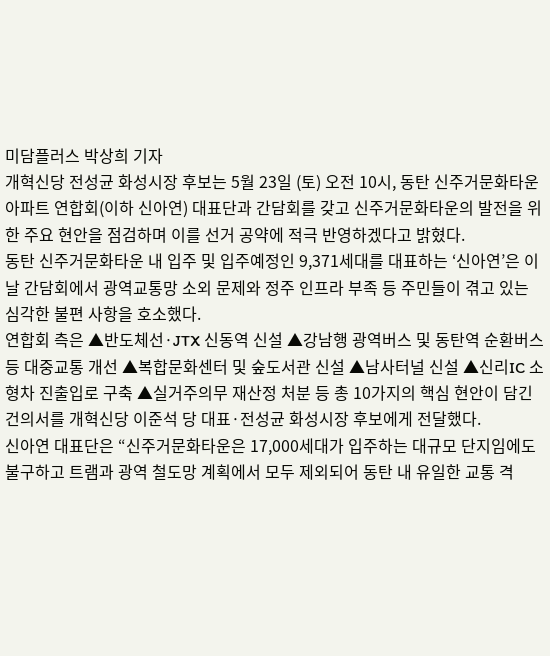미담플러스 박상희 기자
개혁신당 전성균 화성시장 후보는 5월 23일 (토) 오전 10시, 동탄 신주거문화타운 아파트 연합회(이하 신아연) 대표단과 간담회를 갖고 신주거문화타운의 발전을 위한 주요 현안을 점검하며 이를 선거 공약에 적극 반영하겠다고 밝혔다.
동탄 신주거문화타운 내 입주 및 입주예정인 9,371세대를 대표하는 ‘신아연’은 이날 간담회에서 광역교통망 소외 문제와 정주 인프라 부족 등 주민들이 겪고 있는 심각한 불편 사항을 호소했다.
연합회 측은 ▲반도체선·JTX 신동역 신설 ▲강남행 광역버스 및 동탄역 순환버스 등 대중교통 개선 ▲복합문화센터 및 숲도서관 신설 ▲남사터널 신설 ▲신리IC 소형차 진출입로 구축 ▲실거주의무 재산정 처분 등 총 10가지의 핵심 현안이 담긴 건의서를 개혁신당 이준석 당 대표·전성균 화성시장 후보에게 전달했다.
신아연 대표단은 “신주거문화타운은 17,000세대가 입주하는 대규모 단지임에도 불구하고 트램과 광역 철도망 계획에서 모두 제외되어 동탄 내 유일한 교통 격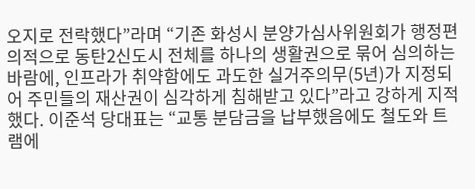오지로 전락했다”라며 “기존 화성시 분양가심사위원회가 행정편의적으로 동탄2신도시 전체를 하나의 생활권으로 묶어 심의하는 바람에, 인프라가 취약함에도 과도한 실거주의무(5년)가 지정되어 주민들의 재산권이 심각하게 침해받고 있다”라고 강하게 지적했다. 이준석 당대표는 “교통 분담금을 납부했음에도 철도와 트램에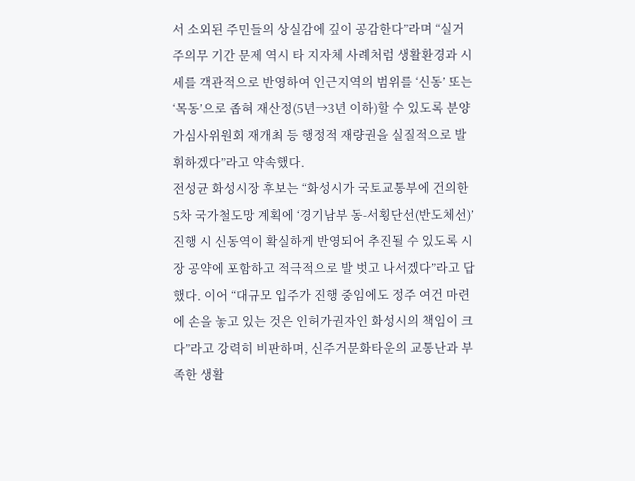서 소외된 주민들의 상실감에 깊이 공감한다”라며 “실거주의무 기간 문제 역시 타 지자체 사례처럼 생활환경과 시세를 객관적으로 반영하여 인근지역의 범위를 ‘신동’ 또는 ‘목동’으로 좁혀 재산정(5년→3년 이하)할 수 있도록 분양가심사위원회 재개최 등 행정적 재량권을 실질적으로 발휘하겠다”라고 약속했다.
전성균 화성시장 후보는 “화성시가 국토교통부에 건의한 5차 국가철도망 계획에 ‘경기남부 동-서횡단선(반도체선)’ 진행 시 신동역이 확실하게 반영되어 추진될 수 있도록 시장 공약에 포함하고 적극적으로 발 벗고 나서겠다”라고 답했다. 이어 “대규모 입주가 진행 중임에도 정주 여건 마련에 손을 놓고 있는 것은 인허가권자인 화성시의 책임이 크다”라고 강력히 비판하며, 신주거문화타운의 교통난과 부족한 생활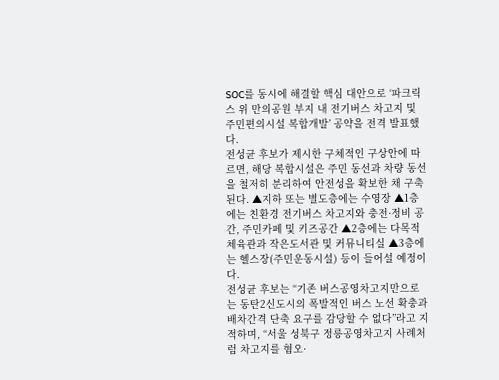SOC를 동시에 해결할 핵심 대안으로 ‘파크릭스 위 만의공원 부지 내 전기버스 차고지 및 주민편의시설 복합개발’ 공약을 전격 발표했다.
전성균 후보가 제시한 구체적인 구상안에 따르면, 해당 복합시설은 주민 동선과 차량 동선을 철저히 분리하여 안전성을 확보한 채 구축된다. ▲지하 또는 별도층에는 수영장 ▲1층에는 친환경 전기버스 차고지와 충전·정비 공간, 주민카페 및 키즈공간 ▲2층에는 다목적체육관과 작은도서관 및 커뮤니티실 ▲3층에는 헬스장(주민운동시설) 등이 들어설 예정이다.
전성균 후보는 “기존 버스공영차고지만으로는 동탄2신도시의 폭발적인 버스 노선 확충과 배차간격 단축 요구를 감당할 수 없다”라고 지적하며, “서울 성북구 정릉공영차고지 사례처럼 차고지를 혐오·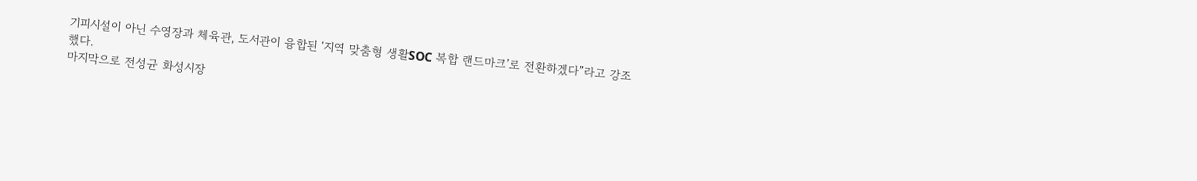기피시설이 아닌 수영장과 체육관, 도서관이 융합된 ‘지역 맞춤형 생활SOC 복합 랜드마크’로 전환하겠다”라고 강조했다.
마지막으로 전성균 화성시장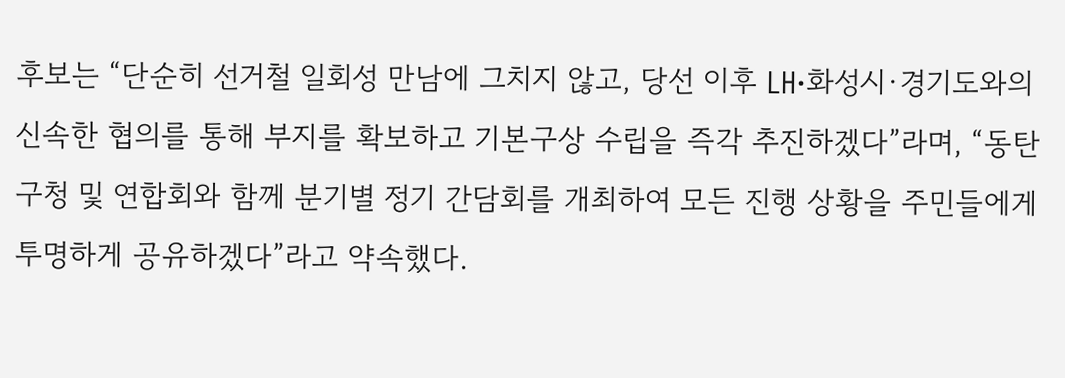후보는 “단순히 선거철 일회성 만남에 그치지 않고, 당선 이후 LH·화성시·경기도와의 신속한 협의를 통해 부지를 확보하고 기본구상 수립을 즉각 추진하겠다”라며, “동탄구청 및 연합회와 함께 분기별 정기 간담회를 개최하여 모든 진행 상황을 주민들에게 투명하게 공유하겠다”라고 약속했다.